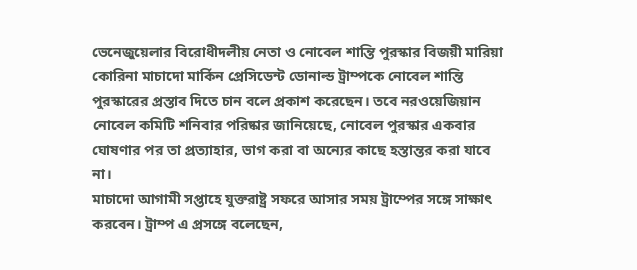ভেনেজুয়েলার বিরোধীদলীয় নেতা ও নোবেল শান্তি পুরস্কার বিজয়ী মারিয়া কোরিনা মাচাদো মার্কিন প্রেসিডেন্ট ডোনাল্ড ট্রাম্পকে নোবেল শান্তি পুরস্কারের প্রস্তাব দিতে চান বলে প্রকাশ করেছেন। তবে নরওয়েজিয়ান নোবেল কমিটি শনিবার পরিষ্কার জানিয়েছে, নোবেল পুরস্কার একবার ঘোষণার পর তা প্রত্যাহার, ভাগ করা বা অন্যের কাছে হস্তান্তর করা যাবে না।
মাচাদো আগামী সপ্তাহে যুক্তরাষ্ট্র সফরে আসার সময় ট্রাম্পের সঙ্গে সাক্ষাৎ করবেন। ট্রাম্প এ প্রসঙ্গে বলেছেন,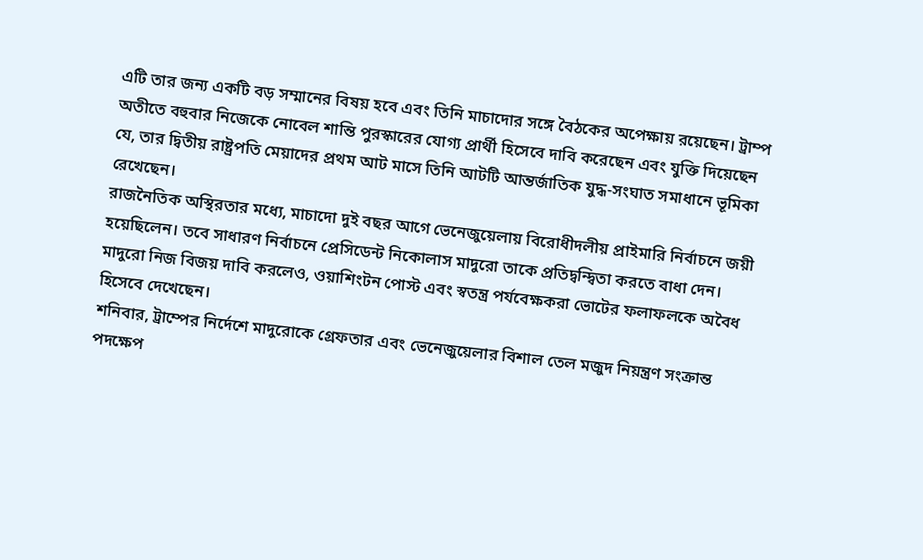এটি তার জন্য একটি বড় সম্মানের বিষয় হবে এবং তিনি মাচাদোর সঙ্গে বৈঠকের অপেক্ষায় রয়েছেন। ট্রাম্প অতীতে বহুবার নিজেকে নোবেল শান্তি পুরস্কারের যোগ্য প্রার্থী হিসেবে দাবি করেছেন এবং যুক্তি দিয়েছেন যে, তার দ্বিতীয় রাষ্ট্রপতি মেয়াদের প্রথম আট মাসে তিনি আটটি আন্তর্জাতিক যুদ্ধ-সংঘাত সমাধানে ভূমিকা রেখেছেন।
রাজনৈতিক অস্থিরতার মধ্যে, মাচাদো দুই বছর আগে ভেনেজুয়েলায় বিরোধীদলীয় প্রাইমারি নির্বাচনে জয়ী হয়েছিলেন। তবে সাধারণ নির্বাচনে প্রেসিডেন্ট নিকোলাস মাদুরো তাকে প্রতিদ্বন্দ্বিতা করতে বাধা দেন। মাদুরো নিজ বিজয় দাবি করলেও, ওয়াশিংটন পোস্ট এবং স্বতন্ত্র পর্যবেক্ষকরা ভোটের ফলাফলকে অবৈধ হিসেবে দেখেছেন।
শনিবার, ট্রাম্পের নির্দেশে মাদুরোকে গ্রেফতার এবং ভেনেজুয়েলার বিশাল তেল মজুদ নিয়ন্ত্রণ সংক্রান্ত পদক্ষেপ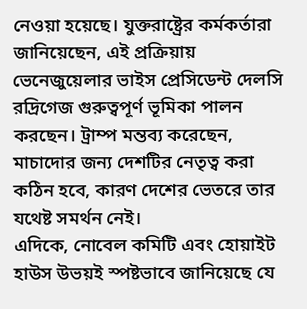নেওয়া হয়েছে। যুক্তরাষ্ট্রের কর্মকর্তারা জানিয়েছেন, এই প্রক্রিয়ায় ভেনেজুয়েলার ভাইস প্রেসিডেন্ট দেলসি রদ্রিগেজ গুরুত্বপূর্ণ ভূমিকা পালন করছেন। ট্রাম্প মন্তব্য করেছেন, মাচাদোর জন্য দেশটির নেতৃত্ব করা কঠিন হবে, কারণ দেশের ভেতরে তার যথেষ্ট সমর্থন নেই।
এদিকে, নোবেল কমিটি এবং হোয়াইট হাউস উভয়ই স্পষ্টভাবে জানিয়েছে যে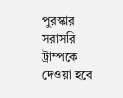পুরস্কার সরাসরি ট্রাম্পকে দেওয়া হবে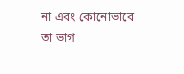না এবং কোনোভাবে তা ভাগ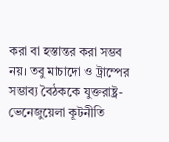করা বা হস্তান্তর করা সম্ভব নয়। তবু মাচাদো ও ট্রাম্পের সম্ভাব্য বৈঠককে যুক্তরাষ্ট্র-ভেনেজুয়েলা কূটনীতি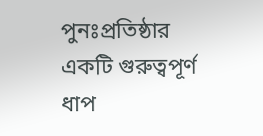পুনঃপ্রতিষ্ঠার একটি গুরুত্বপূর্ণ ধাপ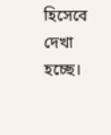হিসেবে দেখা হচ্ছে।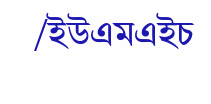/ইউএমএইচ